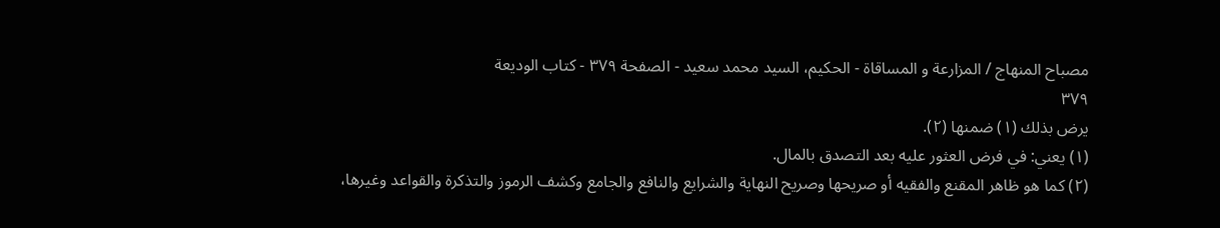مصباح المنهاج / المزارعة و المساقاة - الحكيم، السيد محمد سعيد - الصفحة ٣٧٩ - كتاب الوديعة
٣٧٩
يرض بذلك (١) ضمنها (٢).
(١) يعني: في فرض العثور عليه بعد التصدق بالمال.
(٢) كما هو ظاهر المقنع والفقيه أو صريحها وصريح النهاية والشرايع والنافع والجامع وكشف الرموز والتذكرة والقواعد وغيرها،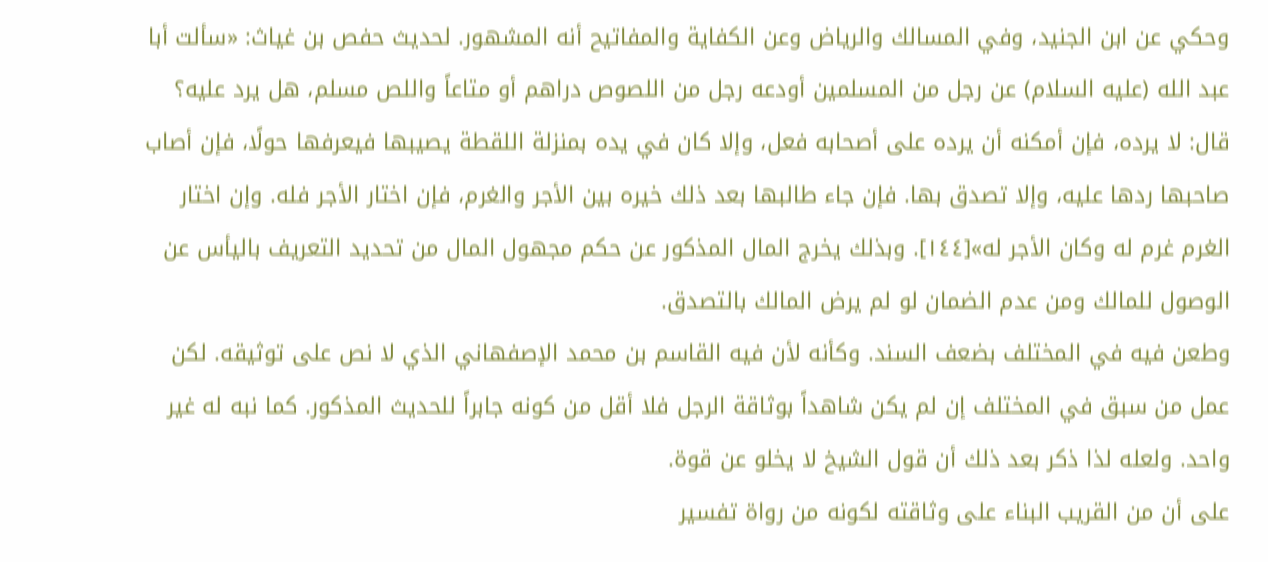وحكي عن ابن الجنيد، وفي المسالك والرياض وعن الكفاية والمفاتيح أنه المشهور. لحديث حفص بن غياث: «سألت أبا عبد الله (عليه السلام) عن رجل من المسلمين أودعه رجل من اللصوص دراهم أو متاعاً واللص مسلم، هل يرد عليه؟ قال: لا يرده، فإن أمكنه أن يرده على أصحابه فعل، وإلا كان في يده بمنزلة اللقطة يصيبها فيعرفها حولًا، فإن أصاب صاحبها ردها عليه، وإلا تصدق بها. فإن جاء طالبها بعد ذلك خيره بين الأجر والغرم، فإن اختار الأجر فله. وإن اختار الغرم غرم له وكان الأجر له»[١٤٤]. وبذلك يخرج المال المذكور عن حكم مجهول المال من تحديد التعريف باليأس عن الوصول للمالك ومن عدم الضمان لو لم يرض المالك بالتصدق.
وطعن فيه في المختلف بضعف السند. وكأنه لأن فيه القاسم بن محمد الإصفهاني الذي لا نص على توثيقه. لكن عمل من سبق في المختلف إن لم يكن شاهداً بوثاقة الرجل فلا أقل من كونه جابراً للحديث المذكور. كما نبه له غير واحد. ولعله لذا ذكر بعد ذلك أن قول الشيخ لا يخلو عن قوة.
على أن من القريب البناء على وثاقته لكونه من رواة تفسير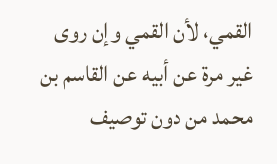القمي، لأن القمي وإن روى غير مرة عن أبيه عن القاسم بن محمد من دون توصيف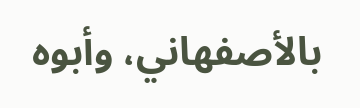بالأصفهاني، وأبوه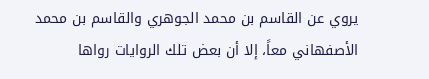يروي عن القاسم بن محمد الجوهري والقاسم بن محمد الأصفهاني معاً، إلا أن بعض تلك الروايات رواها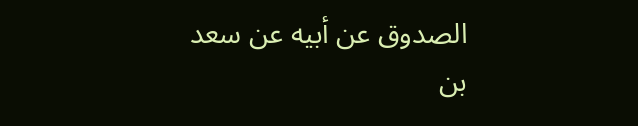الصدوق عن أبيه عن سعد بن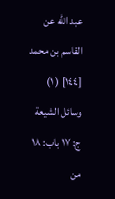عبد الله عن القاسم بن محمد
[١٤٤] ( ١) وسائل الشيعة ج: ١٧ باب: ١٨ من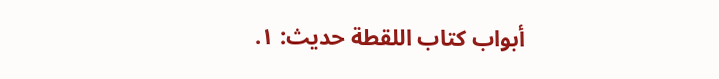أبواب كتاب اللقطة حديث: ١.